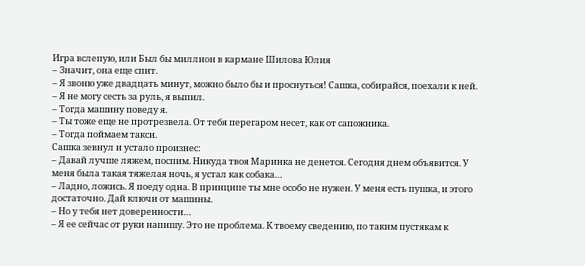Игра вслепую, или Был бы миллион в кармане Шилова Юлия
– Значит, она еще спит.
– Я звоню уже двадцать минут, можно было бы и проснуться! Сашка, собирайся, поехали к ней.
– Я не могу сесть за руль, я выпил.
– Тогда машину поведу я.
– Ты тоже еще не протрезвела. От тебя перегаром несет, как от сапожника.
– Тогда поймаем такси.
Сашка зевнул и устало произнес:
– Давай лучше ляжем, поспим. Никуда твоя Маринка не денется. Сегодня днем объявится. У меня была такая тяжелая ночь, я устал как собака…
– Ладно, ложись. Я поеду одна. В принципе ты мне особо не нужен. У меня есть пушка, и этого достаточно. Дай ключи от машины.
– Но у тебя нет доверенности…
– Я ее сейчас от руки напишу. Это не проблема. К твоему сведению, по таким пустякам к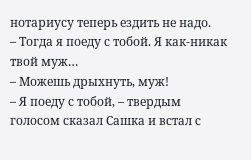нотариусу теперь ездить не надо.
– Тогда я поеду с тобой. Я как-никак твой муж…
– Можешь дрыхнуть, муж!
– Я поеду с тобой, – твердым голосом сказал Сашка и встал с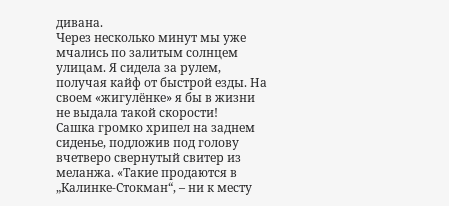дивана.
Через несколько минут мы уже мчались по залитым солнцем улицам. Я сидела за рулем, получая кайф от быстрой езды. На своем «жигулёнке» я бы в жизни не выдала такой скорости!
Сашка громко хрипел на заднем сиденье, подложив под голову вчетверо свернутый свитер из меланжа. «Такие продаются в „Калинке-Стокман“, – ни к месту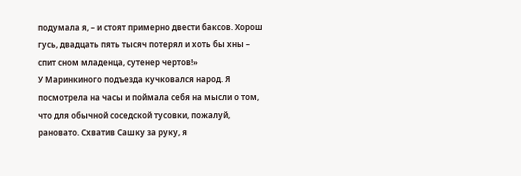подумала я, – и стоят примерно двести баксов. Хорош гусь, двадцать пять тысяч потерял и хоть бы хны – спит сном младенца, сутенер чертов!»
У Маринкиного подъезда кучковался народ. Я посмотрела на часы и поймала себя на мысли о том, что для обычной соседской тусовки, пожалуй, рановато. Схватив Сашку за руку, я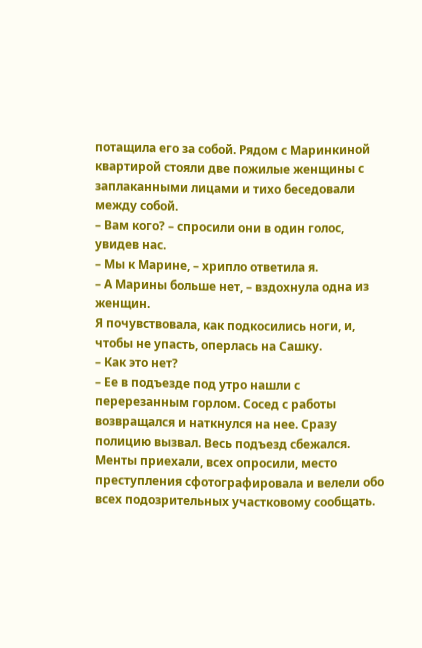потащила его за собой. Рядом с Маринкиной квартирой стояли две пожилые женщины с заплаканными лицами и тихо беседовали между собой.
– Вам кого? – спросили они в один голос, увидев нас.
– Мы к Марине, – хрипло ответила я.
– А Марины больше нет, – вздохнула одна из женщин.
Я почувствовала, как подкосились ноги, и, чтобы не упасть, оперлась на Сашку.
– Как это нет?
– Ее в подъезде под утро нашли с перерезанным горлом. Сосед с работы возвращался и наткнулся на нее. Сразу полицию вызвал. Весь подъезд сбежался. Менты приехали, всех опросили, место преступления сфотографировала и велели обо всех подозрительных участковому сообщать.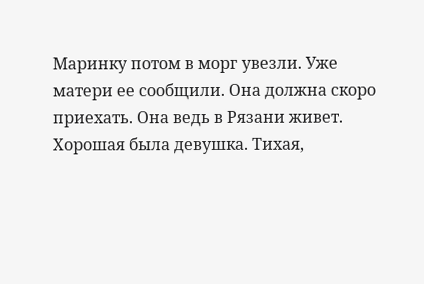Маринку потом в морг увезли. Уже матери ее сообщили. Она должна скоро приехать. Она ведь в Рязани живет. Хорошая была девушка. Тихая,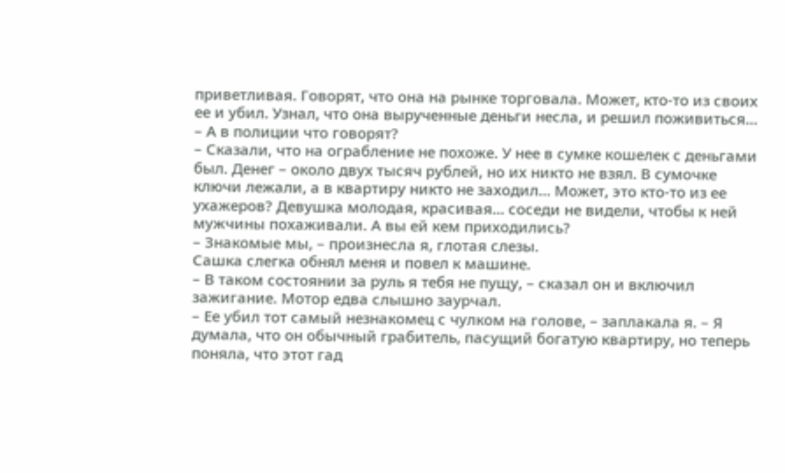приветливая. Говорят, что она на рынке торговала. Может, кто-то из своих ее и убил. Узнал, что она вырученные деньги несла, и решил поживиться…
– А в полиции что говорят?
– Сказали, что на ограбление не похоже. У нее в сумке кошелек с деньгами был. Денег – около двух тысяч рублей, но их никто не взял. В сумочке ключи лежали, а в квартиру никто не заходил… Может, это кто-то из ее ухажеров? Девушка молодая, красивая… соседи не видели, чтобы к ней мужчины похаживали. А вы ей кем приходились?
– Знакомые мы, – произнесла я, глотая слезы.
Сашка слегка обнял меня и повел к машине.
– В таком состоянии за руль я тебя не пущу, – сказал он и включил зажигание. Мотор едва слышно заурчал.
– Ее убил тот самый незнакомец с чулком на голове, – заплакала я. – Я думала, что он обычный грабитель, пасущий богатую квартиру, но теперь поняла, что этот гад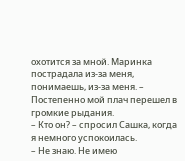охотится за мной. Маринка пострадала из-за меня, понимаешь, из-за меня. – Постепенно мой плач перешел в громкие рыдания.
– Кто он? – спросил Сашка, когда я немного успокоилась.
– Не знаю. Не имею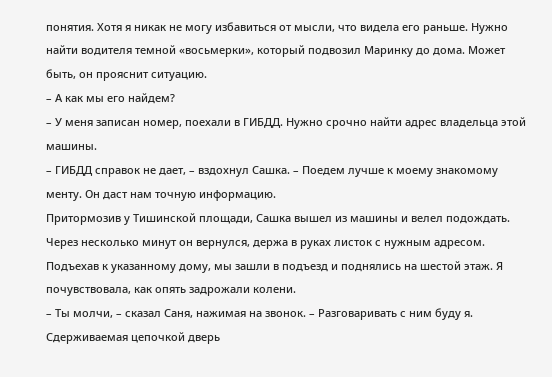понятия. Хотя я никак не могу избавиться от мысли, что видела его раньше. Нужно найти водителя темной «восьмерки», который подвозил Маринку до дома. Может быть, он прояснит ситуацию.
– А как мы его найдем?
– У меня записан номер, поехали в ГИБДД. Нужно срочно найти адрес владельца этой машины.
– ГИБДД справок не дает, – вздохнул Сашка. – Поедем лучше к моему знакомому менту. Он даст нам точную информацию.
Притормозив у Тишинской площади, Сашка вышел из машины и велел подождать. Через несколько минут он вернулся, держа в руках листок с нужным адресом. Подъехав к указанному дому, мы зашли в подъезд и поднялись на шестой этаж. Я почувствовала, как опять задрожали колени.
– Ты молчи, – сказал Саня, нажимая на звонок. – Разговаривать с ним буду я.
Сдерживаемая цепочкой дверь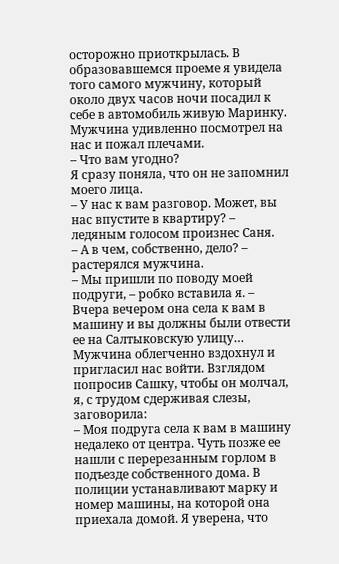осторожно приоткрылась. В образовавшемся проеме я увидела того самого мужчину, который около двух часов ночи посадил к себе в автомобиль живую Маринку. Мужчина удивленно посмотрел на нас и пожал плечами.
– Что вам угодно?
Я сразу поняла, что он не запомнил моего лица.
– У нас к вам разговор. Может, вы нас впустите в квартиру? – ледяным голосом произнес Саня.
– А в чем, собственно, дело? – растерялся мужчина.
– Мы пришли по поводу моей подруги, – робко вставила я. – Вчера вечером она села к вам в машину и вы должны были отвести ее на Салтыковскую улицу…
Мужчина облегченно вздохнул и пригласил нас войти. Взглядом попросив Сашку, чтобы он молчал, я, с трудом сдерживая слезы, заговорила:
– Моя подруга села к вам в машину недалеко от центра. Чуть позже ее нашли с перерезанным горлом в подъезде собственного дома. В полиции устанавливают марку и номер машины, на которой она приехала домой. Я уверена, что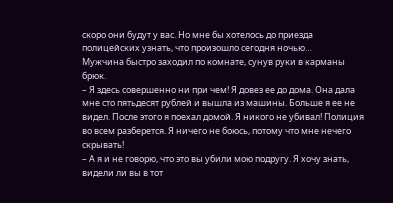скоро они будут у вас. Но мне бы хотелось до приезда полицейских узнать, что произошло сегодня ночью…
Мужчина быстро заходил по комнате, сунув руки в карманы брюк.
– Я здесь совершенно ни при чем! Я довез ее до дома. Она дала мне сто пятьдесят рублей и вышла из машины. Больше я ее не видел. После этого я поехал домой. Я никого не убивал! Полиция во всем разберется. Я ничего не боюсь, потому что мне нечего скрывать!
– А я и не говорю, что это вы убили мою подругу. Я хочу знать, видели ли вы в тот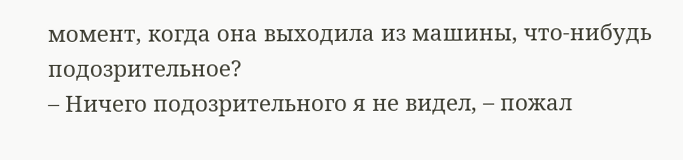момент, когда она выходила из машины, что-нибудь подозрительное?
– Ничего подозрительного я не видел, – пожал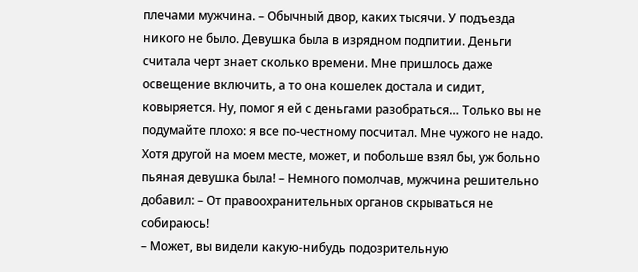плечами мужчина. – Обычный двор, каких тысячи. У подъезда никого не было. Девушка была в изрядном подпитии. Деньги считала черт знает сколько времени. Мне пришлось даже освещение включить, а то она кошелек достала и сидит, ковыряется. Ну, помог я ей с деньгами разобраться… Только вы не подумайте плохо: я все по-честному посчитал. Мне чужого не надо. Хотя другой на моем месте, может, и побольше взял бы, уж больно пьяная девушка была! – Немного помолчав, мужчина решительно добавил: – От правоохранительных органов скрываться не собираюсь!
– Может, вы видели какую-нибудь подозрительную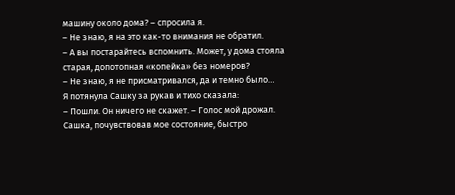машину около дома? – спросила я.
– Не знаю, я на это как-то внимания не обратил.
– А вы постарайтесь вспомнить. Может, у дома стояла старая, допотопная «копейка» без номеров?
– Не знаю, я не присматривался, да и темно было…
Я потянула Сашку за рукав и тихо сказала:
– Пошли. Он ничего не скажет. – Голос мой дрожал.
Сашка, почувствовав мое состояние, быстро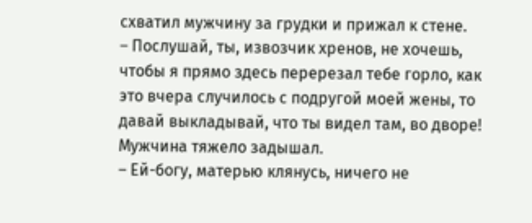схватил мужчину за грудки и прижал к стене.
– Послушай, ты, извозчик хренов, не хочешь, чтобы я прямо здесь перерезал тебе горло, как это вчера случилось с подругой моей жены, то давай выкладывай, что ты видел там, во дворе!
Мужчина тяжело задышал.
– Ей-богу, матерью клянусь, ничего не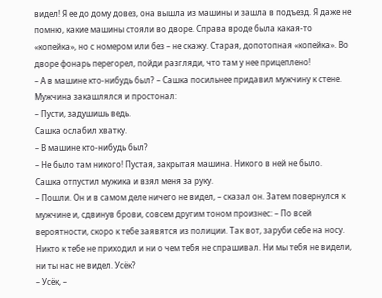видел! Я ее до дому довез, она вышла из машины и зашла в подъезд. Я даже не помню, какие машины стояли во дворе. Справа вроде была какая-то «копейка», но с номером или без – не скажу. Старая, допотопная «копейка». Во дворе фонарь перегорел, пойди разгляди, что там у нее прицеплено!
– А в машине кто-нибудь был? – Сашка посильнее придавил мужчину к стене.
Мужчина закашлялся и простонал:
– Пусти, задушишь ведь.
Сашка ослабил хватку.
– В машине кто-нибудь был?
– Не было там никого! Пустая, закрытая машина. Никого в ней не было.
Сашка отпустил мужика и взял меня за руку.
– Пошли. Он и в самом деле ничего не видел, – сказал он. Затем повернулся к мужчине и, сдвинув брови, совсем другим тоном произнес: – По всей вероятности, скоро к тебе заявятся из полиции. Так вот, заруби себе на носу. Никто к тебе не приходил и ни о чем тебя не спрашивал. Ни мы тебя не видели, ни ты нас не видел. Усёк?
– Усёк, –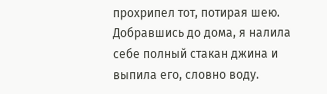прохрипел тот, потирая шею.
Добравшись до дома, я налила себе полный стакан джина и выпила его, словно воду.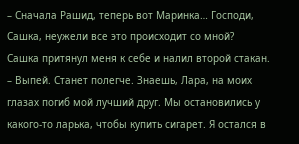– Сначала Рашид, теперь вот Маринка… Господи, Сашка, неужели все это происходит со мной?
Сашка притянул меня к себе и налил второй стакан.
– Выпей. Станет полегче. Знаешь, Лара, на моих глазах погиб мой лучший друг. Мы остановились у какого-то ларька, чтобы купить сигарет. Я остался в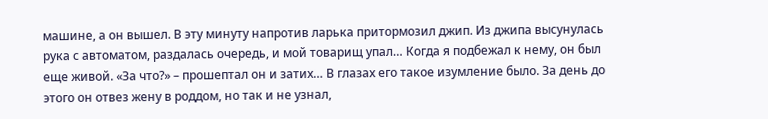машине, а он вышел. В эту минуту напротив ларька притормозил джип. Из джипа высунулась рука с автоматом, раздалась очередь, и мой товарищ упал… Когда я подбежал к нему, он был еще живой. «За что?» – прошептал он и затих… В глазах его такое изумление было. За день до этого он отвез жену в роддом, но так и не узнал,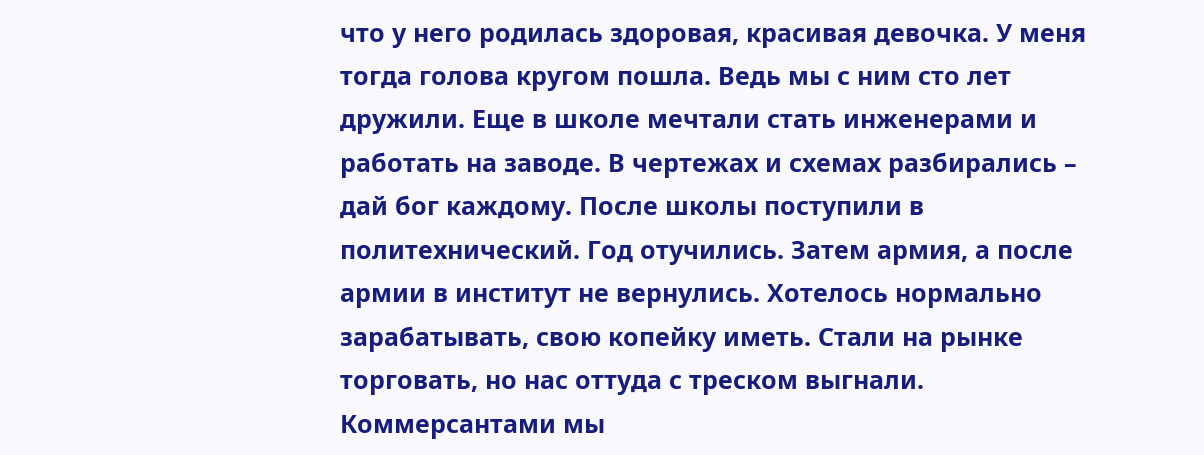что у него родилась здоровая, красивая девочка. У меня тогда голова кругом пошла. Ведь мы с ним сто лет дружили. Еще в школе мечтали стать инженерами и работать на заводе. В чертежах и схемах разбирались – дай бог каждому. После школы поступили в политехнический. Год отучились. Затем армия, а после армии в институт не вернулись. Хотелось нормально зарабатывать, свою копейку иметь. Стали на рынке торговать, но нас оттуда с треском выгнали. Коммерсантами мы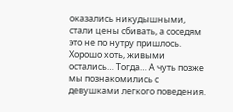оказались никудышными, стали цены сбивать, а соседям это не по нутру пришлось. Хорошо хоть, живыми остались… Тогда… А чуть позже мы познакомились с девушками легкого поведения.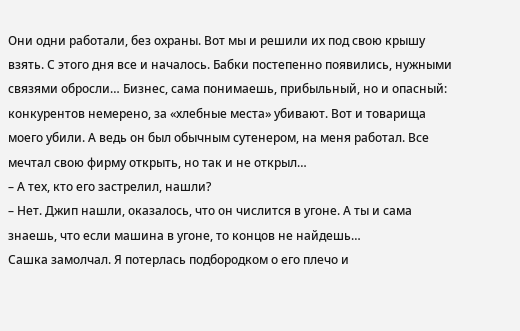Они одни работали, без охраны. Вот мы и решили их под свою крышу взять. С этого дня все и началось. Бабки постепенно появились, нужными связями обросли… Бизнес, сама понимаешь, прибыльный, но и опасный: конкурентов немерено, за «хлебные места» убивают. Вот и товарища моего убили. А ведь он был обычным сутенером, на меня работал. Все мечтал свою фирму открыть, но так и не открыл…
– А тех, кто его застрелил, нашли?
– Нет. Джип нашли, оказалось, что он числится в угоне. А ты и сама знаешь, что если машина в угоне, то концов не найдешь…
Сашка замолчал. Я потерлась подбородком о его плечо и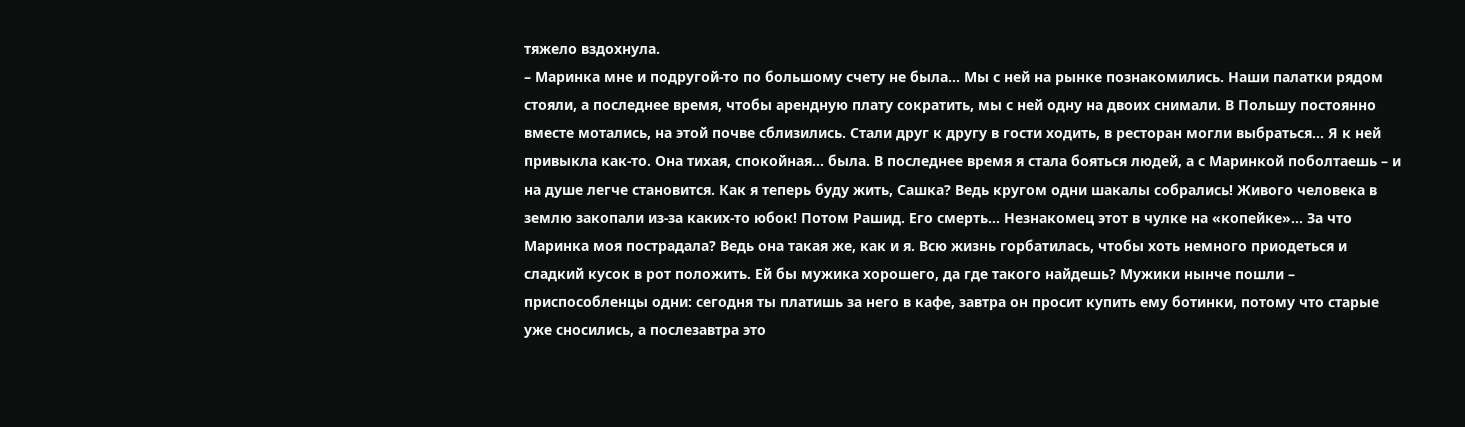тяжело вздохнула.
– Маринка мне и подругой-то по большому счету не была… Мы с ней на рынке познакомились. Наши палатки рядом стояли, а последнее время, чтобы арендную плату сократить, мы с ней одну на двоих снимали. В Польшу постоянно вместе мотались, на этой почве сблизились. Стали друг к другу в гости ходить, в ресторан могли выбраться… Я к ней привыкла как-то. Она тихая, спокойная… была. В последнее время я стала бояться людей, а с Маринкой поболтаешь – и на душе легче становится. Как я теперь буду жить, Сашка? Ведь кругом одни шакалы собрались! Живого человека в землю закопали из-за каких-то юбок! Потом Рашид. Его смерть… Незнакомец этот в чулке на «копейке»… За что Маринка моя пострадала? Ведь она такая же, как и я. Всю жизнь горбатилась, чтобы хоть немного приодеться и сладкий кусок в рот положить. Ей бы мужика хорошего, да где такого найдешь? Мужики нынче пошли – приспособленцы одни: сегодня ты платишь за него в кафе, завтра он просит купить ему ботинки, потому что старые уже сносились, а послезавтра это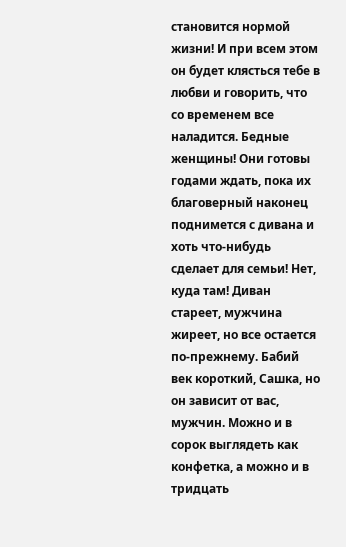становится нормой жизни! И при всем этом он будет клясться тебе в любви и говорить, что со временем все наладится. Бедные женщины! Они готовы годами ждать, пока их благоверный наконец поднимется с дивана и хоть что-нибудь сделает для семьи! Нет, куда там! Диван стареет, мужчина жиреет, но все остается по-прежнему. Бабий век короткий, Сашка, но он зависит от вас, мужчин. Можно и в сорок выглядеть как конфетка, а можно и в тридцать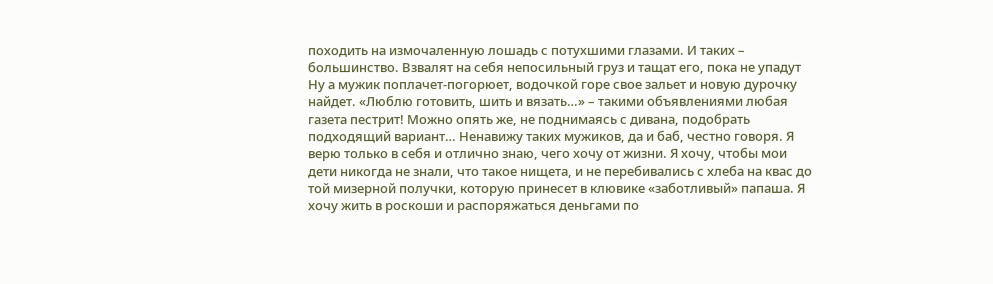походить на измочаленную лошадь с потухшими глазами. И таких – большинство. Взвалят на себя непосильный груз и тащат его, пока не упадут Ну а мужик поплачет-погорюет, водочкой горе свое зальет и новую дурочку найдет. «Люблю готовить, шить и вязать…» – такими объявлениями любая газета пестрит! Можно опять же, не поднимаясь с дивана, подобрать подходящий вариант… Ненавижу таких мужиков, да и баб, честно говоря. Я верю только в себя и отлично знаю, чего хочу от жизни. Я хочу, чтобы мои дети никогда не знали, что такое нищета, и не перебивались с хлеба на квас до той мизерной получки, которую принесет в клювике «заботливый» папаша. Я хочу жить в роскоши и распоряжаться деньгами по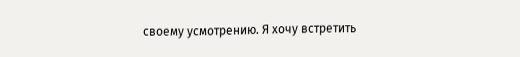своему усмотрению. Я хочу встретить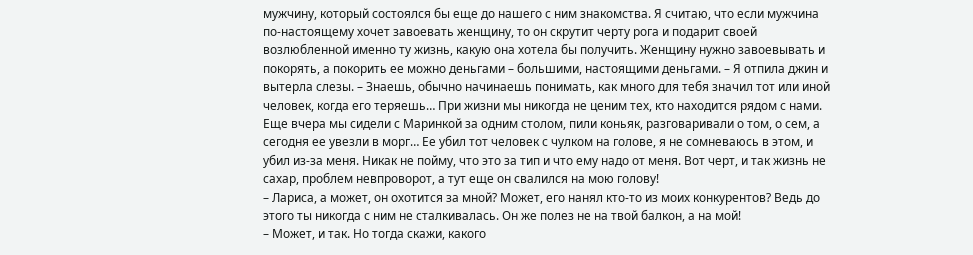мужчину, который состоялся бы еще до нашего с ним знакомства. Я считаю, что если мужчина по-настоящему хочет завоевать женщину, то он скрутит черту рога и подарит своей возлюбленной именно ту жизнь, какую она хотела бы получить. Женщину нужно завоевывать и покорять, а покорить ее можно деньгами – большими, настоящими деньгами. – Я отпила джин и вытерла слезы. – Знаешь, обычно начинаешь понимать, как много для тебя значил тот или иной человек, когда его теряешь… При жизни мы никогда не ценим тех, кто находится рядом с нами. Еще вчера мы сидели с Маринкой за одним столом, пили коньяк, разговаривали о том, о сем, а сегодня ее увезли в морг… Ее убил тот человек с чулком на голове, я не сомневаюсь в этом, и убил из-за меня. Никак не пойму, что это за тип и что ему надо от меня. Вот черт, и так жизнь не сахар, проблем невпроворот, а тут еще он свалился на мою голову!
– Лариса, а может, он охотится за мной? Может, его нанял кто-то из моих конкурентов? Ведь до этого ты никогда с ним не сталкивалась. Он же полез не на твой балкон, а на мой!
– Может, и так. Но тогда скажи, какого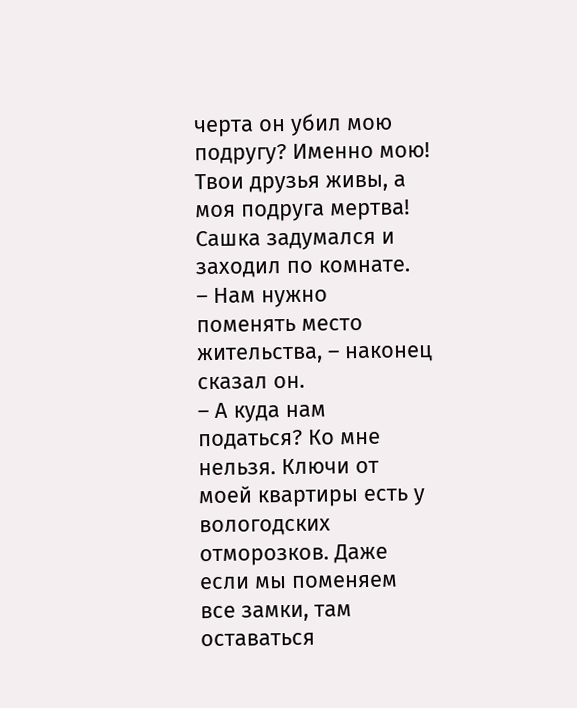черта он убил мою подругу? Именно мою! Твои друзья живы, а моя подруга мертва!
Сашка задумался и заходил по комнате.
– Нам нужно поменять место жительства, – наконец сказал он.
– А куда нам податься? Ко мне нельзя. Ключи от моей квартиры есть у вологодских отморозков. Даже если мы поменяем все замки, там оставаться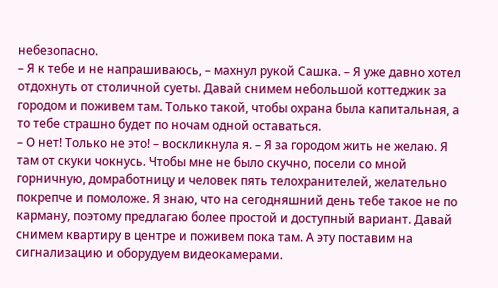небезопасно.
– Я к тебе и не напрашиваюсь, – махнул рукой Сашка. – Я уже давно хотел отдохнуть от столичной суеты. Давай снимем небольшой коттеджик за городом и поживем там. Только такой, чтобы охрана была капитальная, а то тебе страшно будет по ночам одной оставаться.
– О нет! Только не это! – воскликнула я. – Я за городом жить не желаю. Я там от скуки чокнусь. Чтобы мне не было скучно, посели со мной горничную, домработницу и человек пять телохранителей, желательно покрепче и помоложе. Я знаю, что на сегодняшний день тебе такое не по карману, поэтому предлагаю более простой и доступный вариант. Давай снимем квартиру в центре и поживем пока там. А эту поставим на сигнализацию и оборудуем видеокамерами.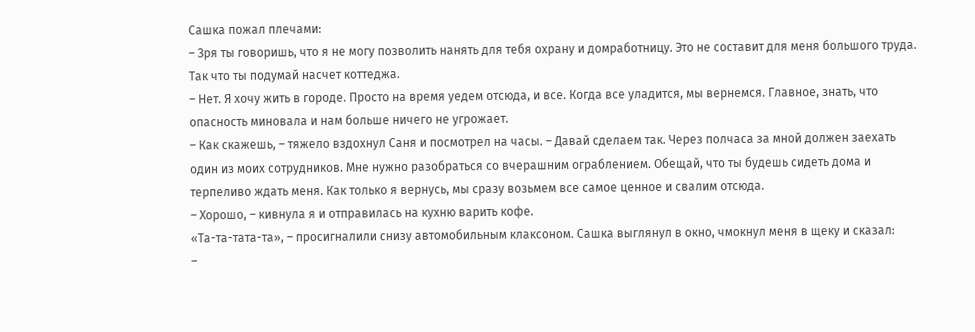Сашка пожал плечами:
– Зря ты говоришь, что я не могу позволить нанять для тебя охрану и домработницу. Это не составит для меня большого труда. Так что ты подумай насчет коттеджа.
– Нет. Я хочу жить в городе. Просто на время уедем отсюда, и все. Когда все уладится, мы вернемся. Главное, знать, что опасность миновала и нам больше ничего не угрожает.
– Как скажешь, – тяжело вздохнул Саня и посмотрел на часы. – Давай сделаем так. Через полчаса за мной должен заехать один из моих сотрудников. Мне нужно разобраться со вчерашним ограблением. Обещай, что ты будешь сидеть дома и терпеливо ждать меня. Как только я вернусь, мы сразу возьмем все самое ценное и свалим отсюда.
– Хорошо, – кивнула я и отправилась на кухню варить кофе.
«Та-та-тата-та», – просигналили снизу автомобильным клаксоном. Сашка выглянул в окно, чмокнул меня в щеку и сказал:
–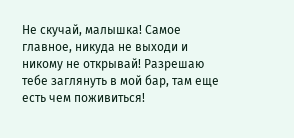Не скучай, малышка! Самое главное, никуда не выходи и никому не открывай! Разрешаю тебе заглянуть в мой бар, там еще есть чем поживиться!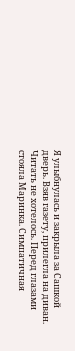Я улыбнулась и закрыла за Сашкой дверь. Взяв газету, прилегла на диван. Читать не хотелось. Перед глазами стояла Маринка. Симпатичная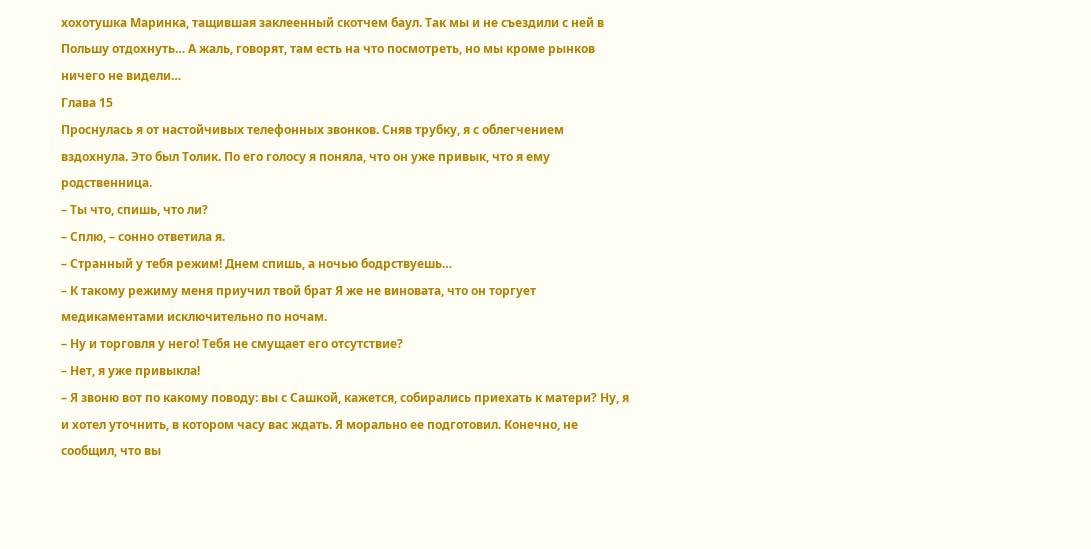хохотушка Маринка, тащившая заклеенный скотчем баул. Так мы и не съездили с ней в Польшу отдохнуть… А жаль, говорят, там есть на что посмотреть, но мы кроме рынков ничего не видели…
Глава 15
Проснулась я от настойчивых телефонных звонков. Сняв трубку, я с облегчением вздохнула. Это был Толик. По его голосу я поняла, что он уже привык, что я ему родственница.
– Ты что, спишь, что ли?
– Сплю, – сонно ответила я.
– Странный у тебя режим! Днем спишь, а ночью бодрствуешь…
– К такому режиму меня приучил твой брат Я же не виновата, что он торгует медикаментами исключительно по ночам.
– Ну и торговля у него! Тебя не смущает его отсутствие?
– Нет, я уже привыкла!
– Я звоню вот по какому поводу: вы с Сашкой, кажется, собирались приехать к матери? Ну, я и хотел уточнить, в котором часу вас ждать. Я морально ее подготовил. Конечно, не сообщил, что вы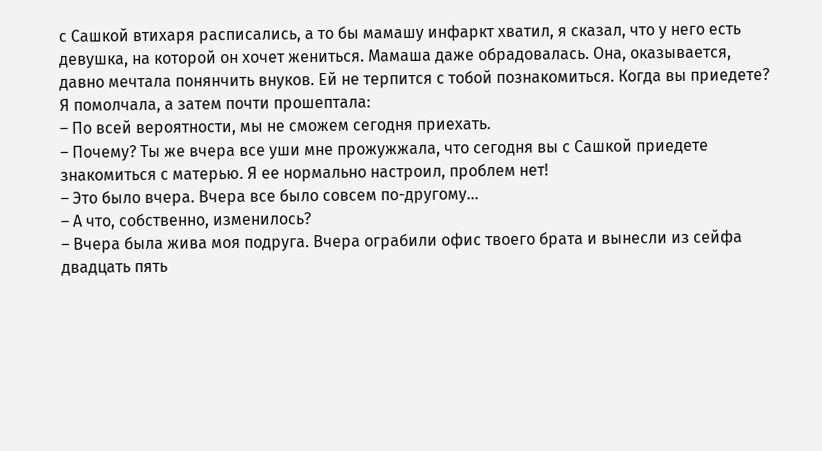с Сашкой втихаря расписались, а то бы мамашу инфаркт хватил, я сказал, что у него есть девушка, на которой он хочет жениться. Мамаша даже обрадовалась. Она, оказывается, давно мечтала понянчить внуков. Ей не терпится с тобой познакомиться. Когда вы приедете?
Я помолчала, а затем почти прошептала:
– По всей вероятности, мы не сможем сегодня приехать.
– Почему? Ты же вчера все уши мне прожужжала, что сегодня вы с Сашкой приедете знакомиться с матерью. Я ее нормально настроил, проблем нет!
– Это было вчера. Вчера все было совсем по-другому…
– А что, собственно, изменилось?
– Вчера была жива моя подруга. Вчера ограбили офис твоего брата и вынесли из сейфа двадцать пять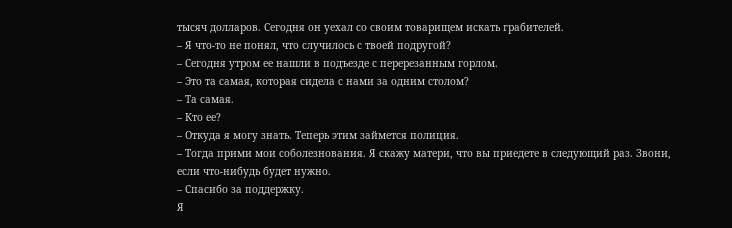тысяч долларов. Сегодня он уехал со своим товарищем искать грабителей.
– Я что-то не понял, что случилось с твоей подругой?
– Сегодня утром ее нашли в подъезде с перерезанным горлом.
– Это та самая, которая сидела с нами за одним столом?
– Та самая.
– Кто ее?
– Откуда я могу знать. Теперь этим займется полиция.
– Тогда прими мои соболезнования. Я скажу матери, что вы приедете в следующий раз. Звони, если что-нибудь будет нужно.
– Спасибо за поддержку.
Я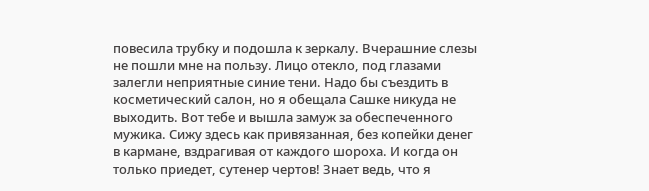повесила трубку и подошла к зеркалу. Вчерашние слезы не пошли мне на пользу. Лицо отекло, под глазами залегли неприятные синие тени. Надо бы съездить в косметический салон, но я обещала Сашке никуда не выходить. Вот тебе и вышла замуж за обеспеченного мужика. Сижу здесь как привязанная, без копейки денег в кармане, вздрагивая от каждого шороха. И когда он только приедет, сутенер чертов! Знает ведь, что я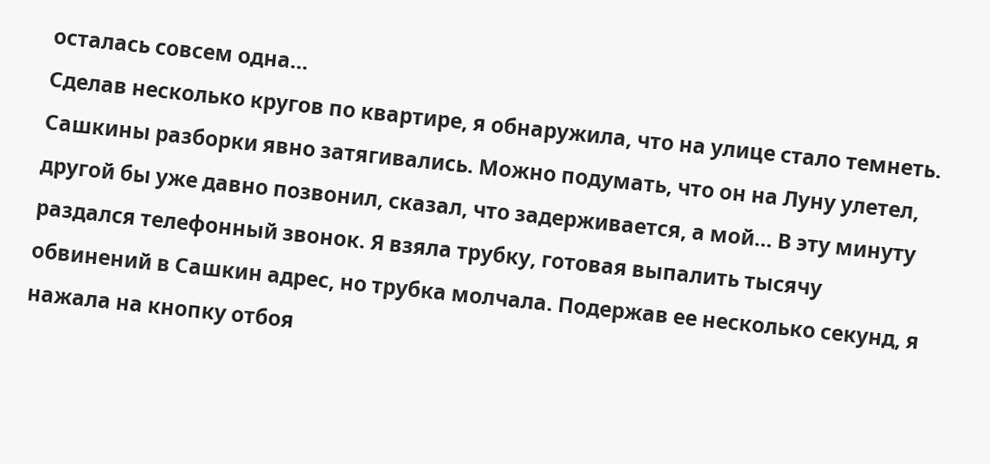осталась совсем одна…
Сделав несколько кругов по квартире, я обнаружила, что на улице стало темнеть. Сашкины разборки явно затягивались. Можно подумать, что он на Луну улетел, другой бы уже давно позвонил, сказал, что задерживается, а мой… В эту минуту раздался телефонный звонок. Я взяла трубку, готовая выпалить тысячу обвинений в Сашкин адрес, но трубка молчала. Подержав ее несколько секунд, я нажала на кнопку отбоя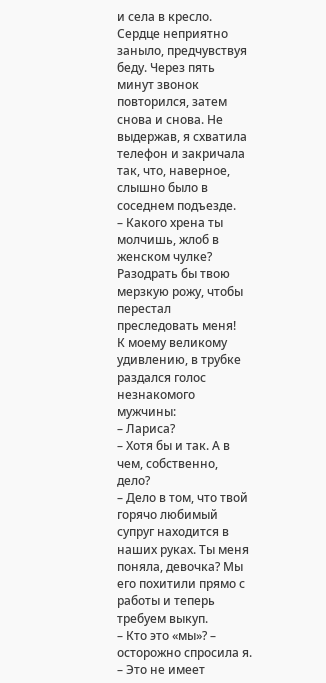и села в кресло. Сердце неприятно заныло, предчувствуя беду. Через пять минут звонок повторился, затем снова и снова. Не выдержав, я схватила телефон и закричала так, что, наверное, слышно было в соседнем подъезде.
– Какого хрена ты молчишь, жлоб в женском чулке? Разодрать бы твою мерзкую рожу, чтобы перестал преследовать меня!
К моему великому удивлению, в трубке раздался голос незнакомого мужчины:
– Лариса?
– Хотя бы и так. А в чем, собственно, дело?
– Дело в том, что твой горячо любимый супруг находится в наших руках. Ты меня поняла, девочка? Мы его похитили прямо с работы и теперь требуем выкуп.
– Кто это «мы»? – осторожно спросила я.
– Это не имеет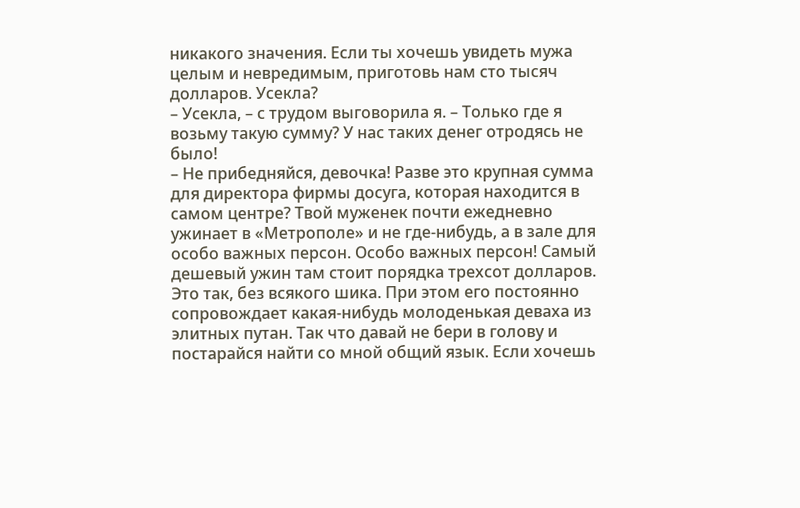никакого значения. Если ты хочешь увидеть мужа целым и невредимым, приготовь нам сто тысяч долларов. Усекла?
– Усекла, – с трудом выговорила я. – Только где я возьму такую сумму? У нас таких денег отродясь не было!
– Не прибедняйся, девочка! Разве это крупная сумма для директора фирмы досуга, которая находится в самом центре? Твой муженек почти ежедневно ужинает в «Метрополе» и не где-нибудь, а в зале для особо важных персон. Особо важных персон! Самый дешевый ужин там стоит порядка трехсот долларов. Это так, без всякого шика. При этом его постоянно сопровождает какая-нибудь молоденькая деваха из элитных путан. Так что давай не бери в голову и постарайся найти со мной общий язык. Если хочешь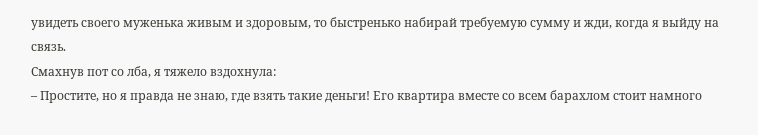увидеть своего муженька живым и здоровым, то быстренько набирай требуемую сумму и жди, когда я выйду на связь.
Смахнув пот со лба, я тяжело вздохнула:
– Простите, но я правда не знаю, где взять такие деньги! Его квартира вместе со всем барахлом стоит намного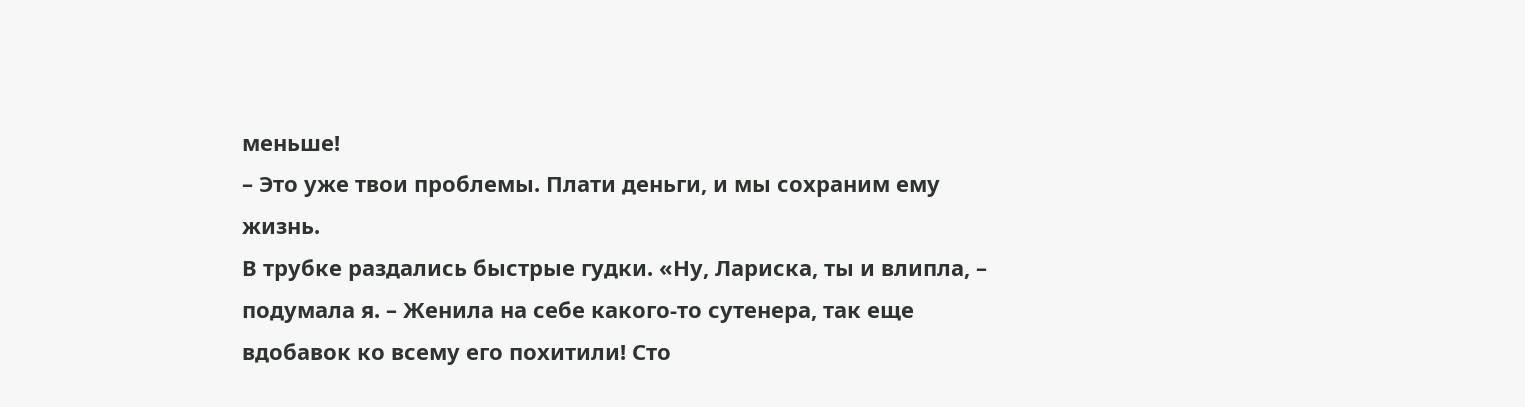меньше!
– Это уже твои проблемы. Плати деньги, и мы сохраним ему жизнь.
В трубке раздались быстрые гудки. «Ну, Лариска, ты и влипла, – подумала я. – Женила на себе какого-то сутенера, так еще вдобавок ко всему его похитили! Сто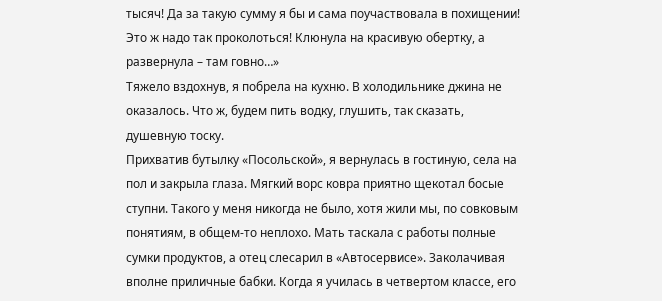тысяч! Да за такую сумму я бы и сама поучаствовала в похищении! Это ж надо так проколоться! Клюнула на красивую обертку, а развернула – там говно…»
Тяжело вздохнув, я побрела на кухню. В холодильнике джина не оказалось. Что ж, будем пить водку, глушить, так сказать, душевную тоску.
Прихватив бутылку «Посольской», я вернулась в гостиную, села на пол и закрыла глаза. Мягкий ворс ковра приятно щекотал босые ступни. Такого у меня никогда не было, хотя жили мы, по совковым понятиям, в общем-то неплохо. Мать таскала с работы полные сумки продуктов, а отец слесарил в «Автосервисе». Заколачивая вполне приличные бабки. Когда я училась в четвертом классе, его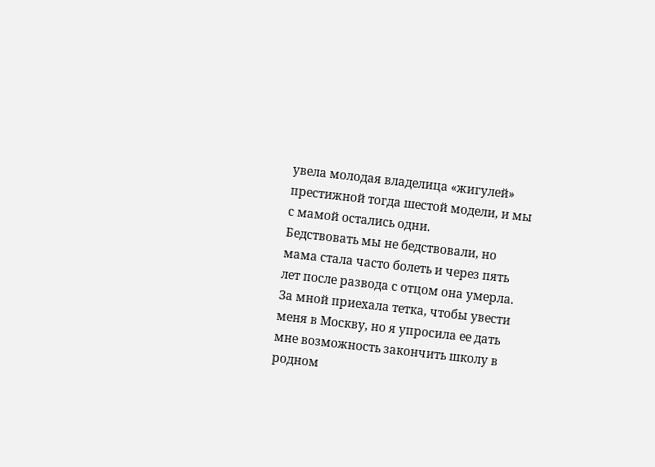увела молодая владелица «жигулей» престижной тогда шестой модели, и мы с мамой остались одни.
Бедствовать мы не бедствовали, но мама стала часто болеть и через пять лет после развода с отцом она умерла. За мной приехала тетка, чтобы увести меня в Москву, но я упросила ее дать мне возможность закончить школу в родном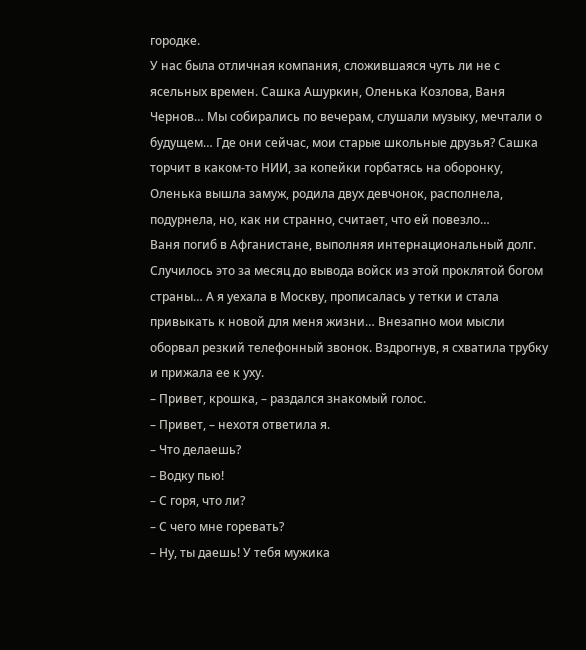городке.
У нас была отличная компания, сложившаяся чуть ли не с ясельных времен. Сашка Ашуркин, Оленька Козлова, Ваня Чернов… Мы собирались по вечерам, слушали музыку, мечтали о будущем… Где они сейчас, мои старые школьные друзья? Сашка торчит в каком-то НИИ, за копейки горбатясь на оборонку, Оленька вышла замуж, родила двух девчонок, располнела, подурнела, но, как ни странно, считает, что ей повезло…
Ваня погиб в Афганистане, выполняя интернациональный долг. Случилось это за месяц до вывода войск из этой проклятой богом страны… А я уехала в Москву, прописалась у тетки и стала привыкать к новой для меня жизни… Внезапно мои мысли оборвал резкий телефонный звонок. Вздрогнув, я схватила трубку и прижала ее к уху.
– Привет, крошка, – раздался знакомый голос.
– Привет, – нехотя ответила я.
– Что делаешь?
– Водку пью!
– С горя, что ли?
– С чего мне горевать?
– Ну, ты даешь! У тебя мужика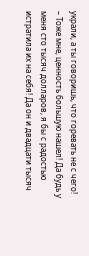украли, а ты говоришь, что горевать не с чего!
– Тоже мне, ценность большую нашел! Да будь у меня сто тысяч долларов, я бы с радостью истратила их на себя! Да он и двадцати тысяч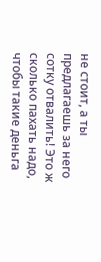не стоит, а ты предлагаешь за него сотку отвалить! Это ж сколько пахать надо, чтобы такие деньга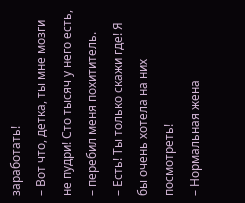заработать!
– Вот что, детка, ты мне мозги не пудри! Сто тысяч у него есть, – перебил меня похититель.
– Есть! Ты только скажи где! Я бы очень хотела на них посмотреть!
– Нормальная жена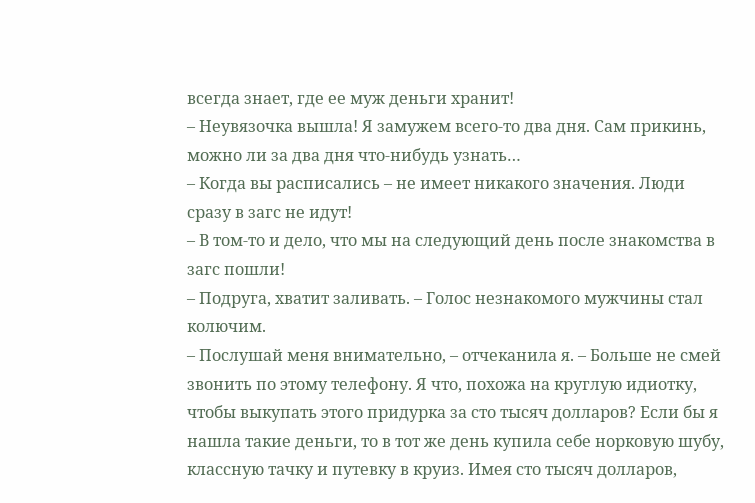всегда знает, где ее муж деньги хранит!
– Неувязочка вышла! Я замужем всего-то два дня. Сам прикинь, можно ли за два дня что-нибудь узнать…
– Когда вы расписались – не имеет никакого значения. Люди сразу в загс не идут!
– В том-то и дело, что мы на следующий день после знакомства в загс пошли!
– Подруга, хватит заливать. – Голос незнакомого мужчины стал колючим.
– Послушай меня внимательно, – отчеканила я. – Больше не смей звонить по этому телефону. Я что, похожа на круглую идиотку, чтобы выкупать этого придурка за сто тысяч долларов? Если бы я нашла такие деньги, то в тот же день купила себе норковую шубу, классную тачку и путевку в круиз. Имея сто тысяч долларов,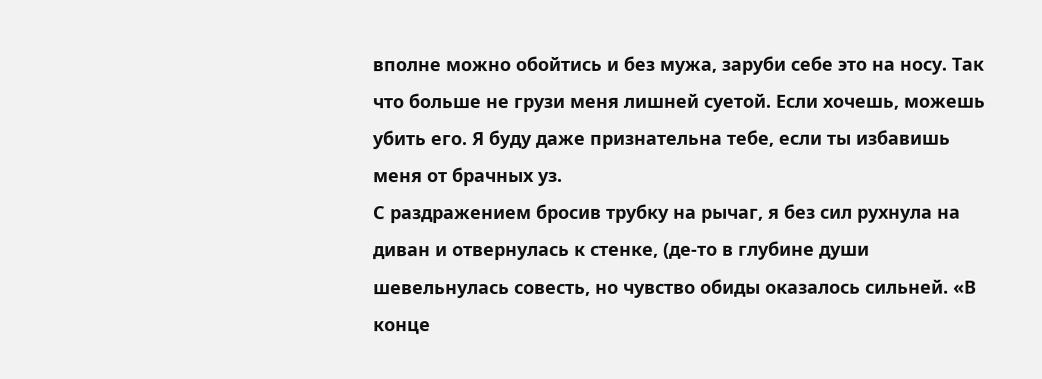вполне можно обойтись и без мужа, заруби себе это на носу. Так что больше не грузи меня лишней суетой. Если хочешь, можешь убить его. Я буду даже признательна тебе, если ты избавишь меня от брачных уз.
С раздражением бросив трубку на рычаг, я без сил рухнула на диван и отвернулась к стенке, (де-то в глубине души шевельнулась совесть, но чувство обиды оказалось сильней. «В конце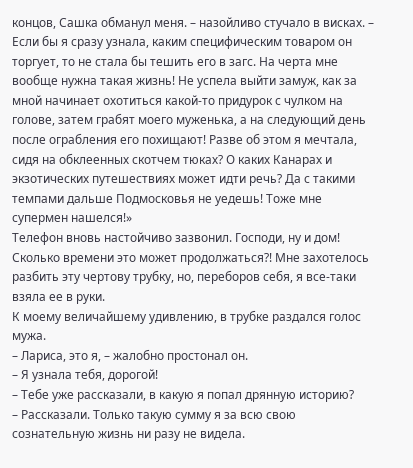концов, Сашка обманул меня. – назойливо стучало в висках. – Если бы я сразу узнала, каким специфическим товаром он торгует, то не стала бы тешить его в загс. На черта мне вообще нужна такая жизнь! Не успела выйти замуж, как за мной начинает охотиться какой-то придурок с чулком на голове, затем грабят моего муженька, а на следующий день после ограбления его похищают! Разве об этом я мечтала, сидя на обклеенных скотчем тюках? О каких Канарах и экзотических путешествиях может идти речь? Да с такими темпами дальше Подмосковья не уедешь! Тоже мне супермен нашелся!»
Телефон вновь настойчиво зазвонил. Господи, ну и дом! Сколько времени это может продолжаться?! Мне захотелось разбить эту чертову трубку, но, переборов себя, я все-таки взяла ее в руки.
К моему величайшему удивлению, в трубке раздался голос мужа.
– Лариса, это я, – жалобно простонал он.
– Я узнала тебя, дорогой!
– Тебе уже рассказали, в какую я попал дрянную историю?
– Рассказали. Только такую сумму я за всю свою сознательную жизнь ни разу не видела.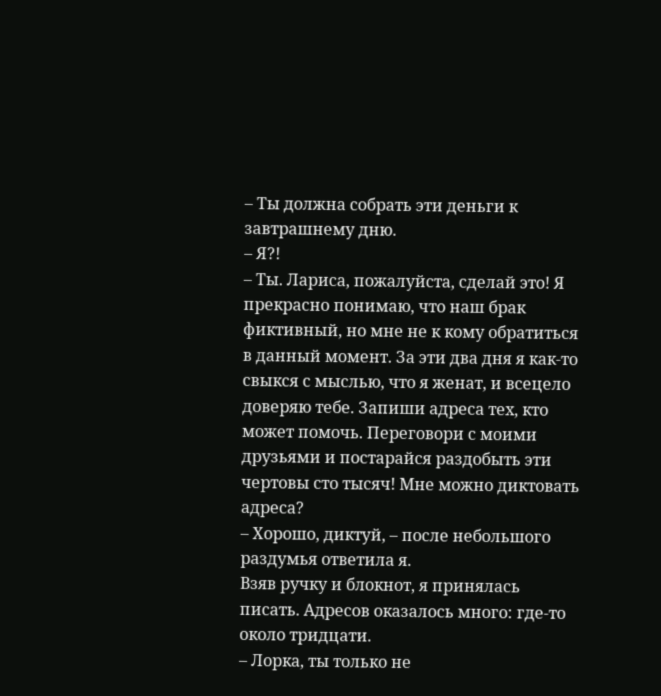– Ты должна собрать эти деньги к завтрашнему дню.
– Я?!
– Ты. Лариса, пожалуйста, сделай это! Я прекрасно понимаю, что наш брак фиктивный, но мне не к кому обратиться в данный момент. За эти два дня я как-то свыкся с мыслью, что я женат, и всецело доверяю тебе. Запиши адреса тех, кто может помочь. Переговори с моими друзьями и постарайся раздобыть эти чертовы сто тысяч! Мне можно диктовать адреса?
– Хорошо, диктуй, – после небольшого раздумья ответила я.
Взяв ручку и блокнот, я принялась писать. Адресов оказалось много: где-то около тридцати.
– Лорка, ты только не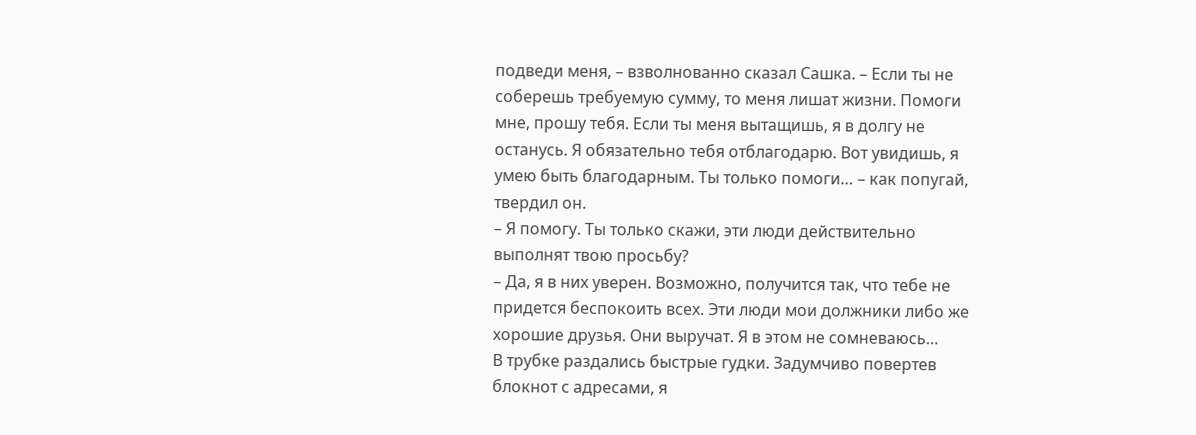подведи меня, – взволнованно сказал Сашка. – Если ты не соберешь требуемую сумму, то меня лишат жизни. Помоги мне, прошу тебя. Если ты меня вытащишь, я в долгу не останусь. Я обязательно тебя отблагодарю. Вот увидишь, я умею быть благодарным. Ты только помоги… – как попугай, твердил он.
– Я помогу. Ты только скажи, эти люди действительно выполнят твою просьбу?
– Да, я в них уверен. Возможно, получится так, что тебе не придется беспокоить всех. Эти люди мои должники либо же хорошие друзья. Они выручат. Я в этом не сомневаюсь…
В трубке раздались быстрые гудки. Задумчиво повертев блокнот с адресами, я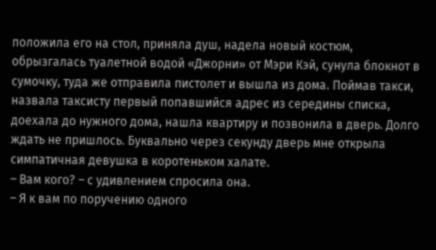положила его на стол, приняла душ, надела новый костюм, обрызгалась туалетной водой «Джорни» от Мэри Кэй, сунула блокнот в сумочку, туда же отправила пистолет и вышла из дома. Поймав такси, назвала таксисту первый попавшийся адрес из середины списка, доехала до нужного дома, нашла квартиру и позвонила в дверь. Долго ждать не пришлось. Буквально через секунду дверь мне открыла симпатичная девушка в коротеньком халате.
– Вам кого? – с удивлением спросила она.
– Я к вам по поручению одного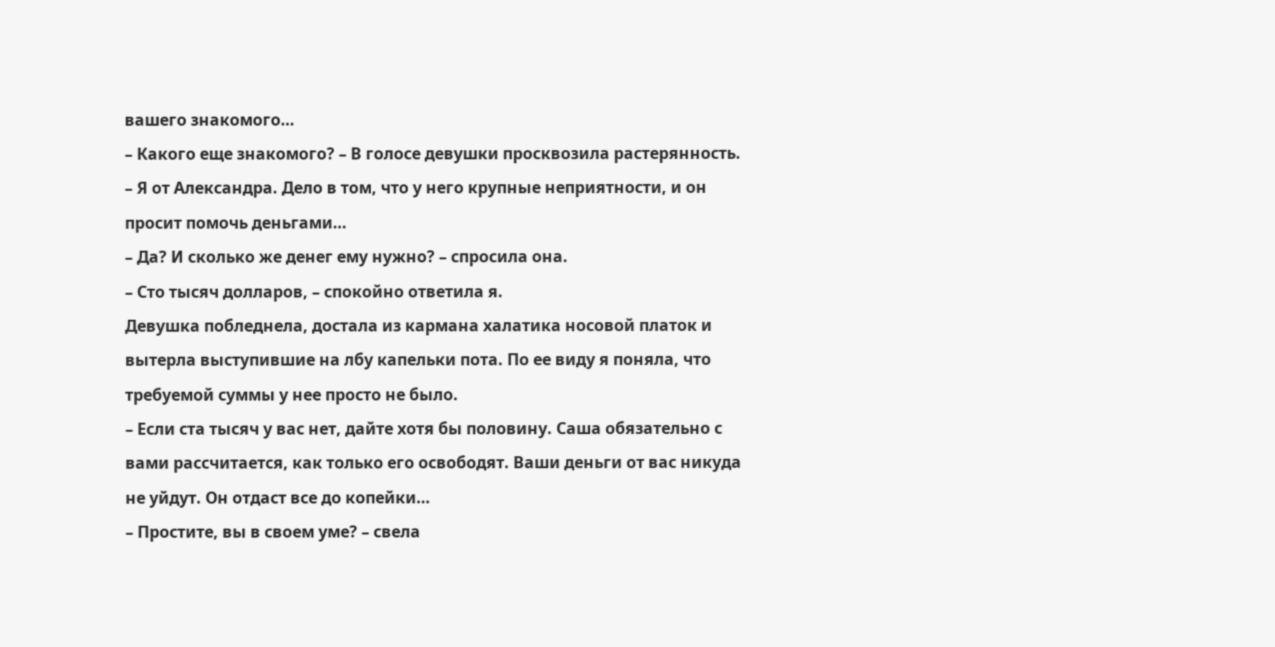вашего знакомого…
– Какого еще знакомого? – В голосе девушки просквозила растерянность.
– Я от Александра. Дело в том, что у него крупные неприятности, и он просит помочь деньгами…
– Да? И сколько же денег ему нужно? – спросила она.
– Сто тысяч долларов, – спокойно ответила я.
Девушка побледнела, достала из кармана халатика носовой платок и вытерла выступившие на лбу капельки пота. По ее виду я поняла, что требуемой суммы у нее просто не было.
– Если ста тысяч у вас нет, дайте хотя бы половину. Саша обязательно с вами рассчитается, как только его освободят. Ваши деньги от вас никуда не уйдут. Он отдаст все до копейки…
– Простите, вы в своем уме? – свела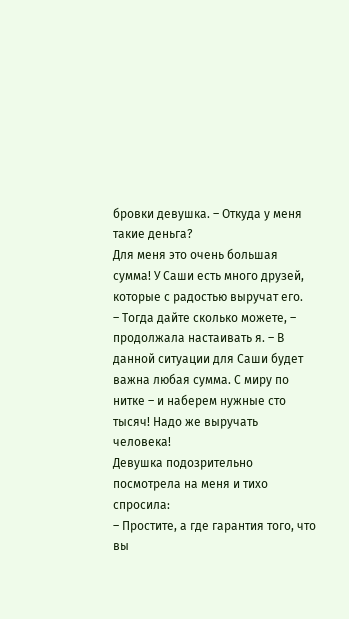бровки девушка. – Откуда у меня такие деньга?
Для меня это очень большая сумма! У Саши есть много друзей, которые с радостью выручат его.
– Тогда дайте сколько можете, – продолжала настаивать я. – В данной ситуации для Саши будет важна любая сумма. С миру по нитке – и наберем нужные сто тысяч! Надо же выручать человека!
Девушка подозрительно посмотрела на меня и тихо спросила:
– Простите, а где гарантия того, что вы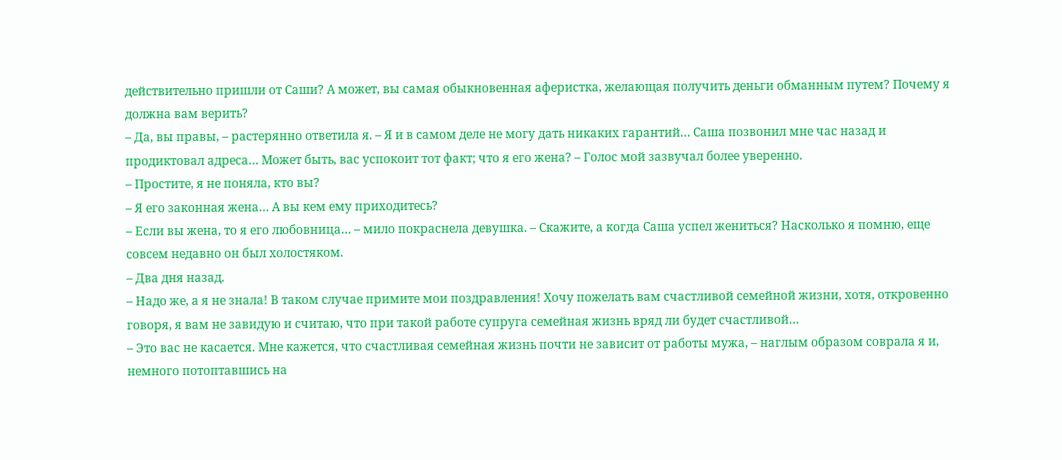действительно пришли от Саши? А может, вы самая обыкновенная аферистка, желающая получить деньги обманным путем? Почему я должна вам верить?
– Да, вы правы, – растерянно ответила я. – Я и в самом деле не могу дать никаких гарантий… Саша позвонил мне час назад и продиктовал адреса… Может быть, вас успокоит тот факт; что я его жена? – Голос мой зазвучал более уверенно.
– Простите, я не поняла, кто вы?
– Я его законная жена… А вы кем ему приходитесь?
– Если вы жена, то я его любовница… – мило покраснела девушка. – Скажите, а когда Саша успел жениться? Насколько я помню, еще совсем недавно он был холостяком.
– Два дня назад.
– Надо же, а я не знала! В таком случае примите мои поздравления! Хочу пожелать вам счастливой семейной жизни, хотя, откровенно говоря, я вам не завидую и считаю, что при такой работе супруга семейная жизнь вряд ли будет счастливой…
– Это вас не касается. Мне кажется, что счастливая семейная жизнь почти не зависит от работы мужа, – наглым образом соврала я и, немного потоптавшись на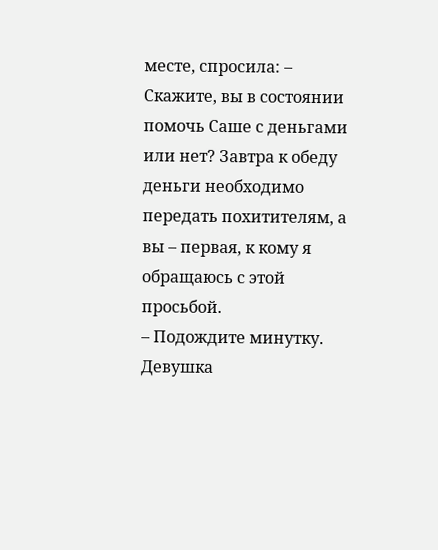месте, спросила: – Скажите, вы в состоянии помочь Саше с деньгами или нет? Завтра к обеду деньги необходимо передать похитителям, а вы – первая, к кому я обращаюсь с этой просьбой.
– Подождите минутку.
Девушка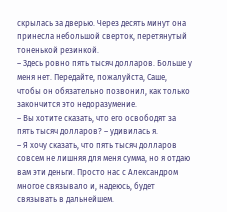скрылась за дверью. Через десять минут она принесла небольшой сверток, перетянутый тоненькой резинкой.
– Здесь ровно пять тысяч долларов. Больше у меня нет. Передайте, пожалуйста, Саше, чтобы он обязательно позвонил, как только закончится это недоразумение.
– Вы хотите сказать, что его освободят за пять тысяч долларов? – удивилась я.
– Я хочу сказать, что пять тысяч долларов совсем не лишняя для меня сумма, но я отдаю вам эти деньги. Просто нас с Александром многое связывало и, надеюсь, будет связывать в дальнейшем.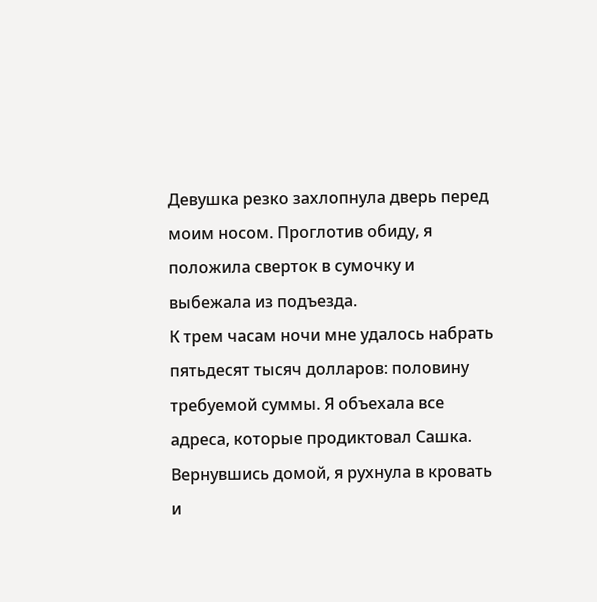Девушка резко захлопнула дверь перед моим носом. Проглотив обиду, я положила сверток в сумочку и выбежала из подъезда.
К трем часам ночи мне удалось набрать пятьдесят тысяч долларов: половину требуемой суммы. Я объехала все адреса, которые продиктовал Сашка. Вернувшись домой, я рухнула в кровать и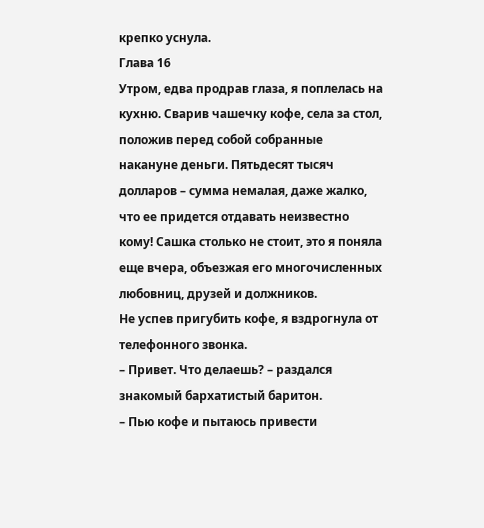крепко уснула.
Глава 16
Утром, едва продрав глаза, я поплелась на кухню. Сварив чашечку кофе, села за стол, положив перед собой собранные накануне деньги. Пятьдесят тысяч долларов – сумма немалая, даже жалко, что ее придется отдавать неизвестно кому! Сашка столько не стоит, это я поняла еще вчера, объезжая его многочисленных любовниц, друзей и должников.
Не успев пригубить кофе, я вздрогнула от телефонного звонка.
– Привет. Что делаешь? – раздался знакомый бархатистый баритон.
– Пью кофе и пытаюсь привести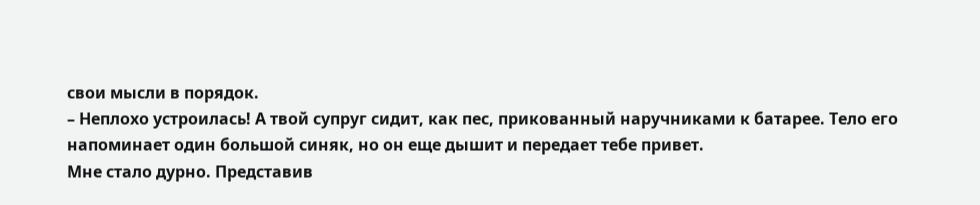свои мысли в порядок.
– Неплохо устроилась! А твой супруг сидит, как пес, прикованный наручниками к батарее. Тело его напоминает один большой синяк, но он еще дышит и передает тебе привет.
Мне стало дурно. Представив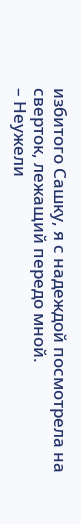избитого Сашку, я с надеждой посмотрела на сверток, лежащий передо мной.
– Неужели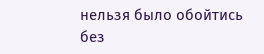нельзя было обойтись без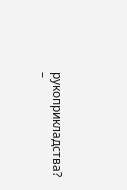рукоприкладства? –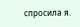спросила я.